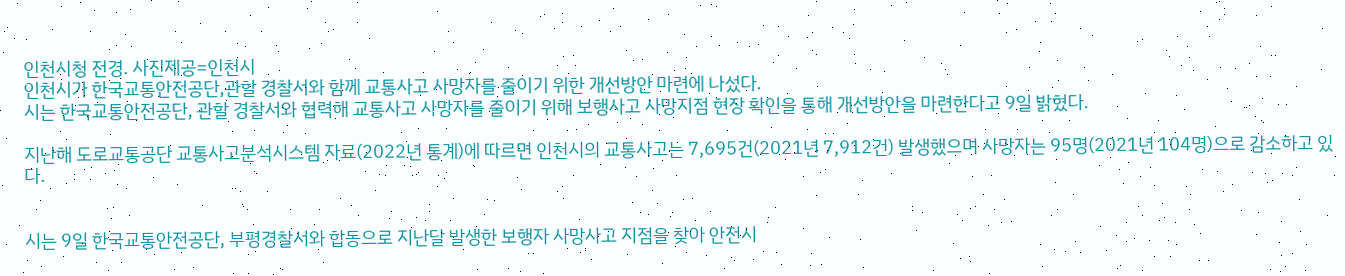인천시청 전경. 사진제공=인천시
인천시가 한국교통안전공단,관할 경찰서와 함께 교통사고 사망자를 줄이기 위한 개선방안 마련에 나섰다.
시는 한국교통안전공단, 관할 경찰서와 협력해 교통사고 사망자를 줄이기 위해 보행사고 사망지점 현장 확인을 통해 개선방안을 마련한다고 9일 밝혔다.

지난해 도로교통공단 교통사고분석시스템 자료(2022년 통계)에 따르면 인천시의 교통사고는 7,695건(2021년 7,912건) 발생했으며 사망자는 95명(2021년 104명)으로 감소하고 있다.


시는 9일 한국교통안전공단, 부평경찰서와 합동으로 지난달 발생한 보행자 사망사고 지점을 찾아 안전시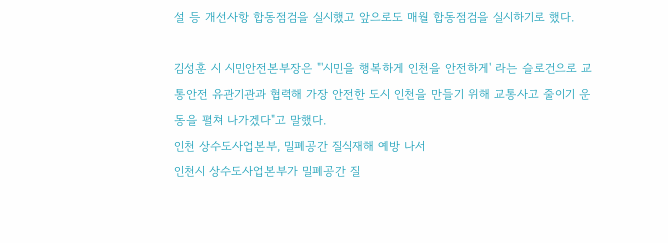설 등 개선사항 합동점검을 실시했고 앞으로도 매월 합동점검을 실시하기로 했다.

김성훈 시 시민안전본부장은 "'시민을 행복하게 인천을 안전하게' 라는 슬로건으로 교통안전 유관기관과 협력해 가장 안전한 도시 인천을 만들기 위해 교통사고 줄이기 운동을 펼쳐 나가겠다"고 말했다.
인천 상수도사업본부, 밀폐공간 질식재해 예방 나서
인천시 상수도사업본부가 밀폐공간 질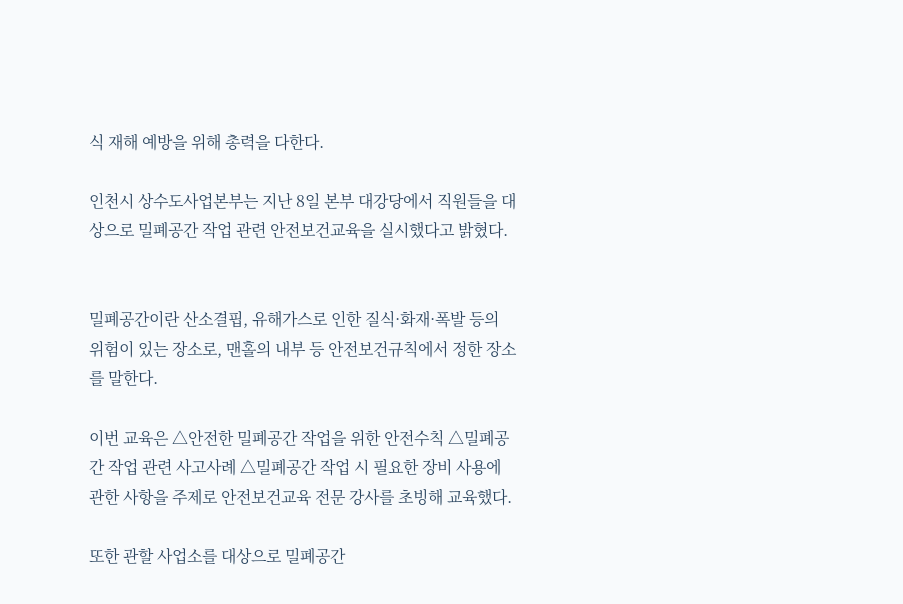식 재해 예방을 위해 총력을 다한다.

인천시 상수도사업본부는 지난 8일 본부 대강당에서 직원들을 대상으로 밀폐공간 작업 관련 안전보건교육을 실시했다고 밝혔다.


밀폐공간이란 산소결핍, 유해가스로 인한 질식·화재·폭발 등의 위험이 있는 장소로, 맨홀의 내부 등 안전보건규칙에서 정한 장소를 말한다.

이번 교육은 △안전한 밀폐공간 작업을 위한 안전수칙 △밀폐공간 작업 관련 사고사례 △밀폐공간 작업 시 필요한 장비 사용에 관한 사항을 주제로 안전보건교육 전문 강사를 초빙해 교육했다.

또한 관할 사업소를 대상으로 밀폐공간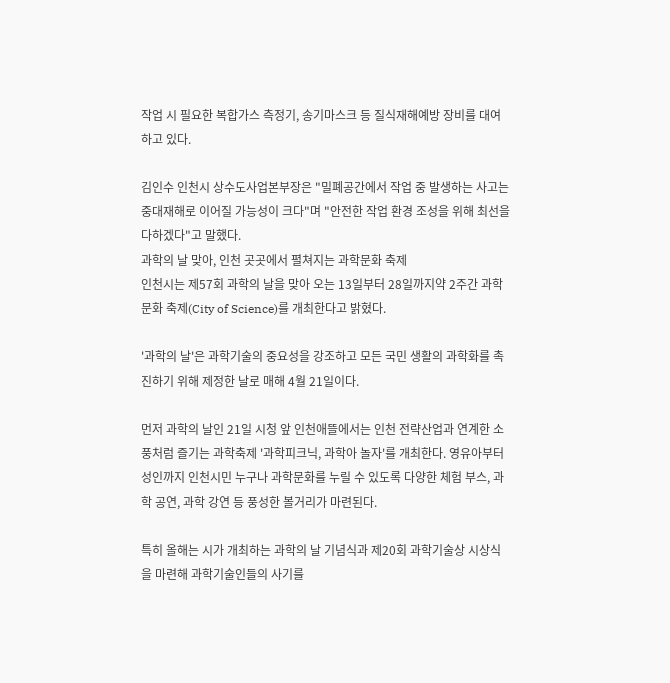작업 시 필요한 복합가스 측정기, 송기마스크 등 질식재해예방 장비를 대여하고 있다.

김인수 인천시 상수도사업본부장은 "밀폐공간에서 작업 중 발생하는 사고는 중대재해로 이어질 가능성이 크다"며 "안전한 작업 환경 조성을 위해 최선을 다하겠다"고 말했다.
과학의 날 맞아, 인천 곳곳에서 펼쳐지는 과학문화 축제
인천시는 제57회 과학의 날을 맞아 오는 13일부터 28일까지약 2주간 과학문화 축제(City of Science)를 개최한다고 밝혔다.

'과학의 날'은 과학기술의 중요성을 강조하고 모든 국민 생활의 과학화를 촉진하기 위해 제정한 날로 매해 4월 21일이다.

먼저 과학의 날인 21일 시청 앞 인천애뜰에서는 인천 전략산업과 연계한 소풍처럼 즐기는 과학축제 '과학피크닉, 과학아 놀자'를 개최한다. 영유아부터 성인까지 인천시민 누구나 과학문화를 누릴 수 있도록 다양한 체험 부스, 과학 공연, 과학 강연 등 풍성한 볼거리가 마련된다.

특히 올해는 시가 개최하는 과학의 날 기념식과 제20회 과학기술상 시상식을 마련해 과학기술인들의 사기를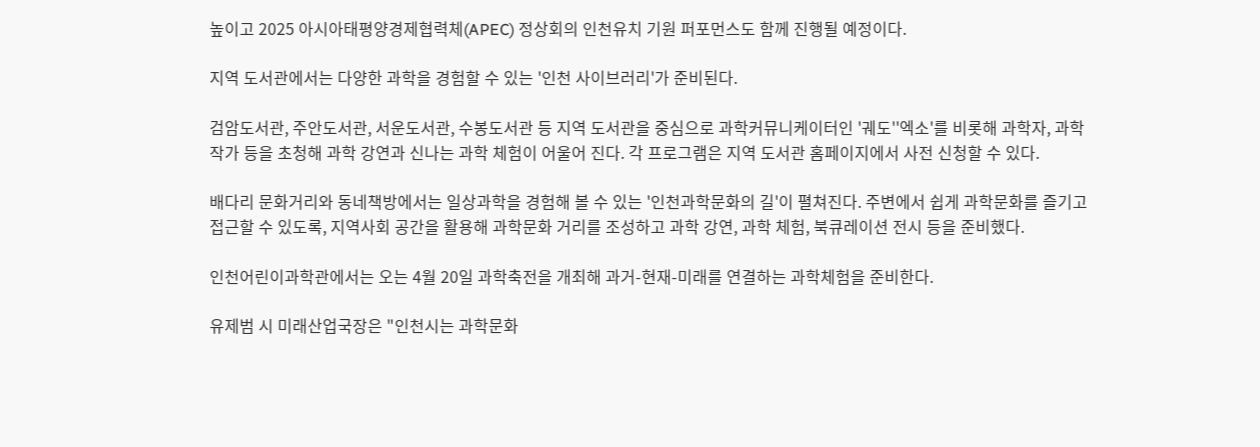높이고 2025 아시아태평양경제협력체(APEC) 정상회의 인천유치 기원 퍼포먼스도 함께 진행될 예정이다.

지역 도서관에서는 다양한 과학을 경험할 수 있는 '인천 사이브러리'가 준비된다.

검암도서관, 주안도서관, 서운도서관, 수봉도서관 등 지역 도서관을 중심으로 과학커뮤니케이터인 '궤도''엑소'를 비롯해 과학자, 과학작가 등을 초청해 과학 강연과 신나는 과학 체험이 어울어 진다. 각 프로그램은 지역 도서관 홈페이지에서 사전 신청할 수 있다.

배다리 문화거리와 동네책방에서는 일상과학을 경험해 볼 수 있는 '인천과학문화의 길'이 펼쳐진다. 주변에서 쉽게 과학문화를 즐기고 접근할 수 있도록, 지역사회 공간을 활용해 과학문화 거리를 조성하고 과학 강연, 과학 체험, 북큐레이션 전시 등을 준비했다.

인천어린이과학관에서는 오는 4월 20일 과학축전을 개최해 과거-현재-미래를 연결하는 과학체험을 준비한다.

유제범 시 미래산업국장은 "인천시는 과학문화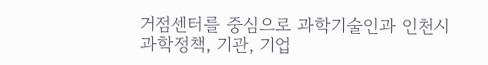거점센터를 중심으로 과학기술인과 인천시 과학정책, 기관, 기업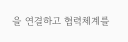을 연결하고 협력체계를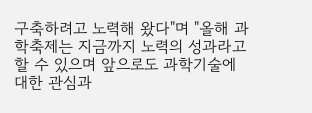구축하려고 노력해 왔다"며 "올해 과학축제는 지금까지 노력의 성과라고 할 수 있으며 앞으로도 과학기술에 대한 관심과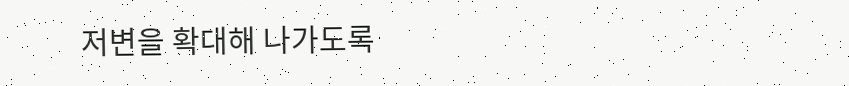저변을 확대해 나가도록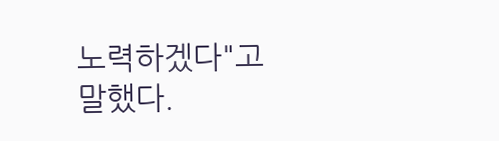노력하겠다"고 말했다.